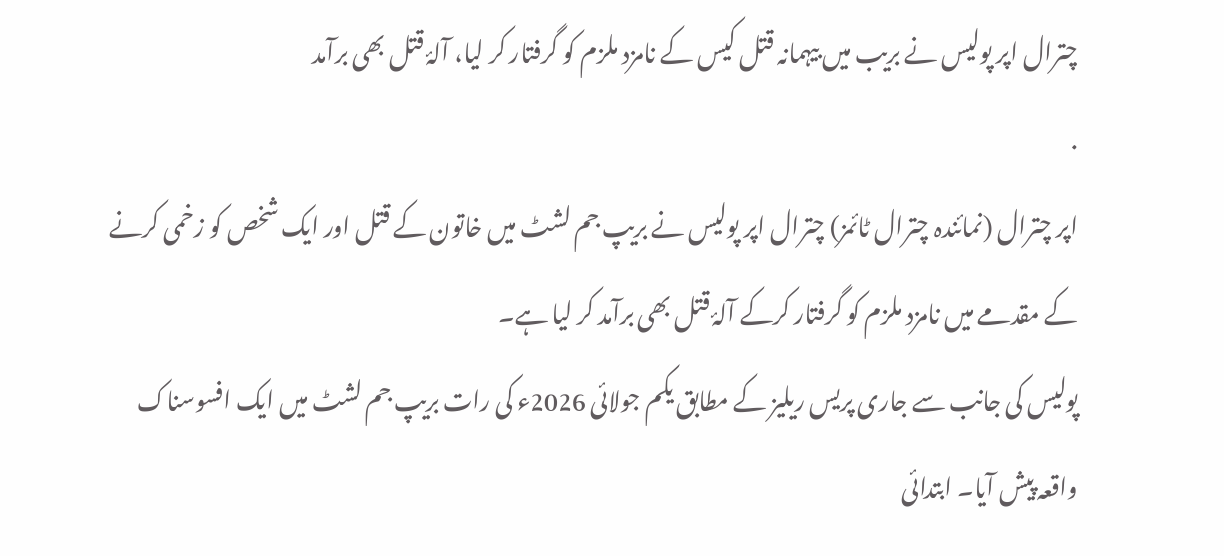چترال اپر پولیس نے بریب میں بیہمانہ قتل کیس کے نامزد ملزم کو گرفتار کر لیا، آلۂ قتل بھی برآمد
.
اپر چترال (نمائندہ چترال ٹائمز) چترال اپر پولیس نے بریپ جم لشٹ میں خاتون کے قتل اور ایک شخص کو زخمی کرنے کے مقدمے میں نامزد ملزم کو گرفتار کرکے آلۂ قتل بھی برآمد کر لیا ہے۔
پولیس کی جانب سے جاری پریس ریلیز کے مطابق یکم جولائی 2026ء کی رات بریپ جم لشٹ میں ایک افسوسناک واقعہ پیش آیا۔ ابتدائی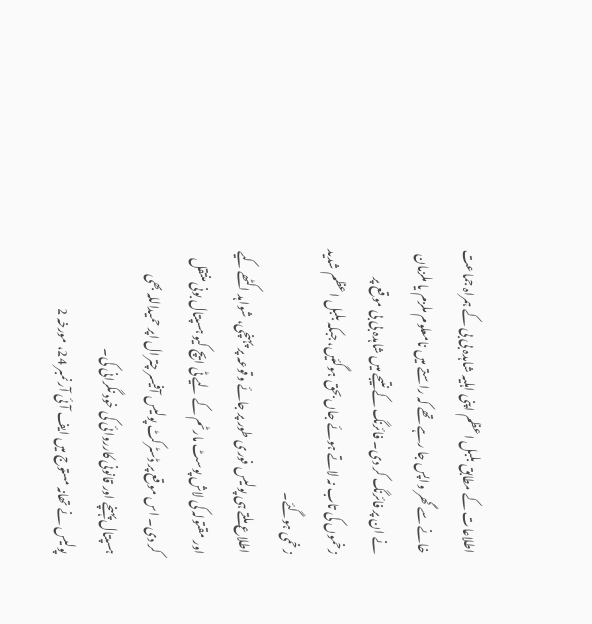اطلاعات کے مطابق بلبل اعظم اپنی اہلیہ شاہدہ بی بی کے ہمراہ جماعت خانے سے گھر واپس جا رہے تھے کہ راستے میں نامعلوم ملزم یا ملزمان نے ان پر فائرنگ کر دی۔ فائرنگ کے نتیجے میں شاہدہ بی بی موقع پر زخموں کی تاب نہ لاتے ہوئے جاں بحق ہوگئیں، جبکہ بلبل اعظم شدید زخمی ہوگئے۔
اطلاع ملتے ہی پولیس فوری طور پر جائے وقوعہ پر پہنچی، شواہد اکٹھے کیے اور مقتولہ کی لاش پوسٹ مارٹم کے لیے ٹی ایچ کیو ہسپتال بونی منتقل کر دی۔ اس موقع پر ڈسٹرکٹ پولیس آفیسر چترال اپر حمیداللہ بھی ہسپتال پہنچے اور قانونی کارروائی کی خود نگرانی کی۔
پولیس نے تھانہ مستوج میں ایف آئی آر نمبر 24، مورخہ 2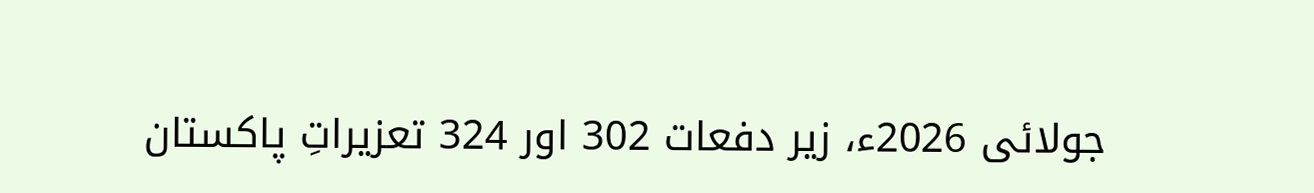جولائی 2026ء، زیر دفعات 302 اور 324 تعزیراتِ پاکستان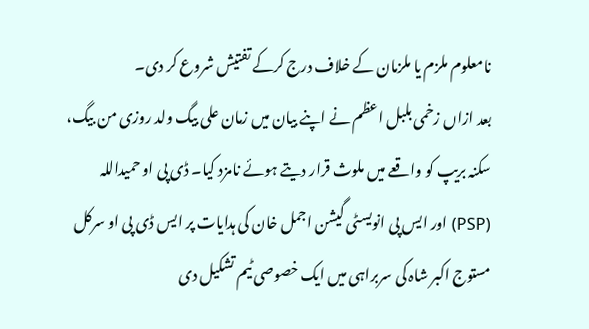نامعلوم ملزم یا ملزمان کے خلاف درج کرکے تفتیش شروع کر دی۔
بعد ازاں زخمی بلبل اعظم نے اپنے بیان میں زمان علی بیگ ولد روزی من بیگ، سکنہ بریپ کو واقعے میں ملوث قرار دیتے ہوئے نامزد کیا۔ ڈی پی او حمیداللہ (PSP) اور ایس پی انویسٹی گیشن اجمل خان کی ہدایات پر ایس ڈی پی او سرکل مستوج اکبر شاہ کی سربراہی میں ایک خصوصی ٹیم تشکیل دی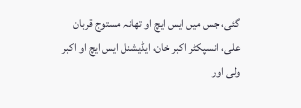گئی، جس میں ایس ایچ او تھانہ مستوج قربان علی، انسپکٹر اکبر خان، ایڈیشنل ایس ایچ او اکبر ولی اور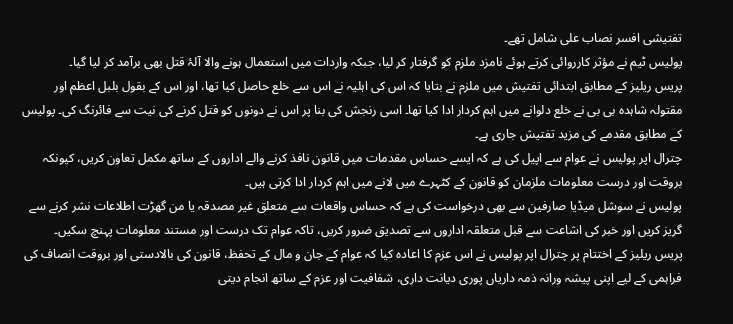تفتیشی افسر نصاب علی شامل تھے۔
پولیس ٹیم نے مؤثر کارروائی کرتے ہوئے نامزد ملزم کو گرفتار کر لیا، جبکہ واردات میں استعمال ہونے والا آلۂ قتل بھی برآمد کر لیا گیا۔
پریس ریلیز کے مطابق ابتدائی تفتیش میں ملزم نے بتایا کہ اس کی اہلیہ نے اس سے خلع حاصل کیا تھا، اور اس کے بقول بلبل اعظم اور مقتولہ شاہدہ بی بی نے خلع دلوانے میں اہم کردار ادا کیا تھا۔ اسی رنجش کی بنا پر اس نے دونوں کو قتل کرنے کی نیت سے فائرنگ کی۔ پولیس کے مطابق مقدمے کی مزید تفتیش جاری ہے۔
چترال اپر پولیس نے عوام سے اپیل کی ہے کہ ایسے حساس مقدمات میں قانون نافذ کرنے والے اداروں کے ساتھ مکمل تعاون کریں، کیونکہ بروقت اور درست معلومات ملزمان کو قانون کے کٹہرے میں لانے میں اہم کردار ادا کرتی ہیں۔
پولیس نے سوشل میڈیا صارفین سے بھی درخواست کی ہے کہ حساس واقعات سے متعلق غیر مصدقہ یا من گھڑت اطلاعات نشر کرنے سے گریز کریں اور خبر کی اشاعت سے قبل متعلقہ اداروں سے تصدیق ضرور کریں، تاکہ عوام تک درست اور مستند معلومات پہنچ سکیں۔
پریس ریلیز کے اختتام پر چترال اپر پولیس نے اس عزم کا اعادہ کیا کہ عوام کے جان و مال کے تحفظ، قانون کی بالادستی اور بروقت انصاف کی فراہمی کے لیے اپنی پیشہ ورانہ ذمہ داریاں پوری دیانت داری، شفافیت اور عزم کے ساتھ انجام دیتی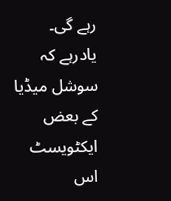رہے گی۔
یادرہے کہ سوشل میڈیا کے بعض ایکٹویسٹ اس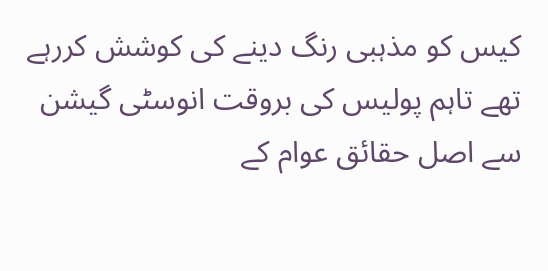کیس کو مذہبی رنگ دینے کی کوشش کررہے تھے تاہم پولیس کی بروقت انوسٹی گیشن سے اصل حقائق عوام کے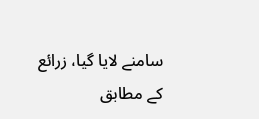سامنے لایا گیا، زرائع کے مطابق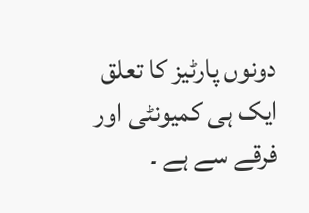دونوں پارٹیز کا تعلق ایک ہی کمیونٹی اور فرقے سے ہے ۔